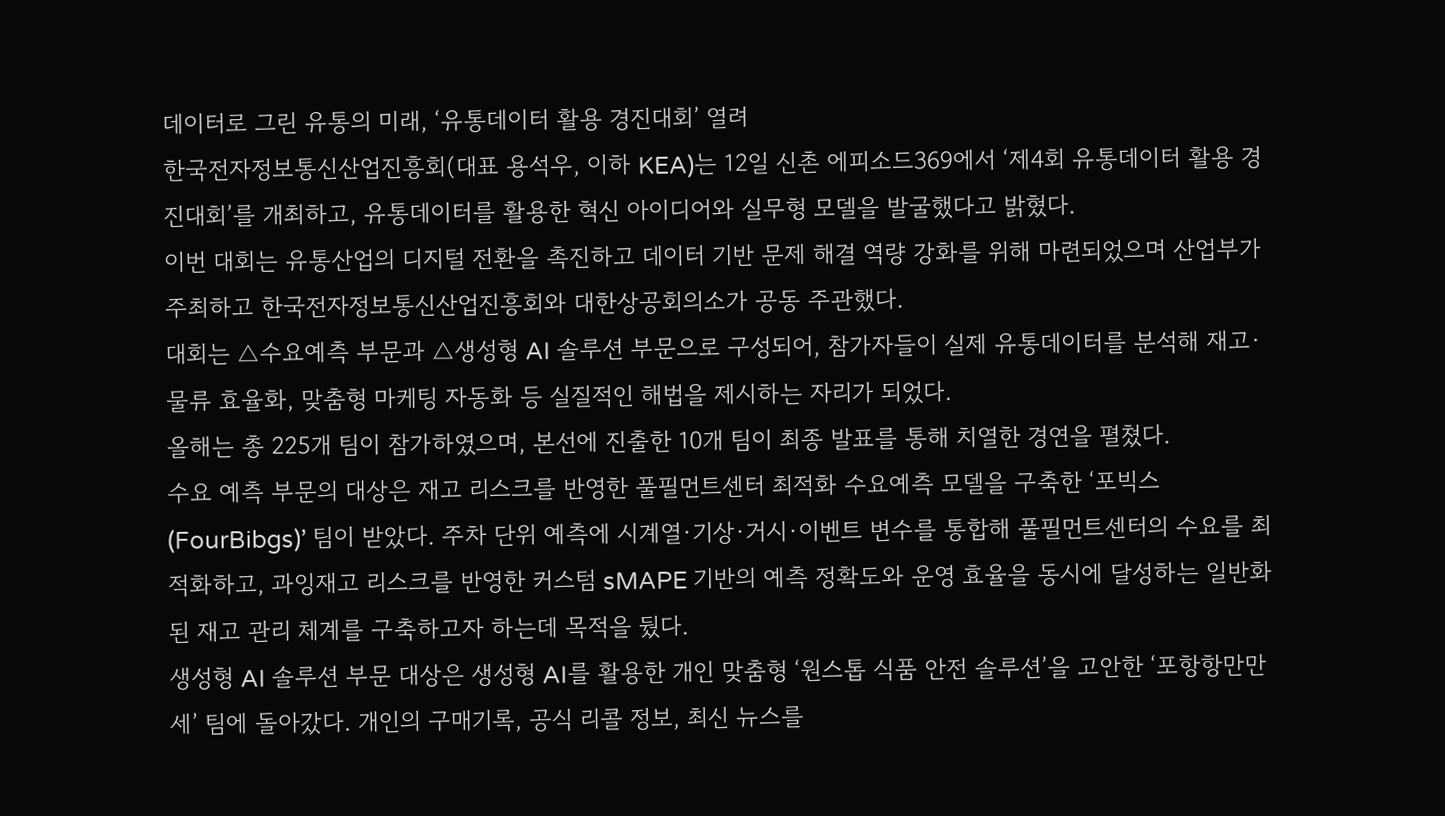데이터로 그린 유통의 미래, ‘유통데이터 활용 경진대회’ 열려
한국전자정보통신산업진흥회(대표 용석우, 이하 KEA)는 12일 신촌 에피소드369에서 ‘제4회 유통데이터 활용 경진대회’를 개최하고, 유통데이터를 활용한 혁신 아이디어와 실무형 모델을 발굴했다고 밝혔다.
이번 대회는 유통산업의 디지털 전환을 촉진하고 데이터 기반 문제 해결 역량 강화를 위해 마련되었으며 산업부가 주최하고 한국전자정보통신산업진흥회와 대한상공회의소가 공동 주관했다.
대회는 △수요예측 부문과 △생성형 AI 솔루션 부문으로 구성되어, 참가자들이 실제 유통데이터를 분석해 재고·물류 효율화, 맞춤형 마케팅 자동화 등 실질적인 해법을 제시하는 자리가 되었다.
올해는 총 225개 팀이 참가하였으며, 본선에 진출한 10개 팀이 최종 발표를 통해 치열한 경연을 펼쳤다.
수요 예측 부문의 대상은 재고 리스크를 반영한 풀필먼트센터 최적화 수요예측 모델을 구축한 ‘포빅스(FourBibgs)’ 팀이 받았다. 주차 단위 예측에 시계열·기상·거시·이벤트 변수를 통합해 풀필먼트센터의 수요를 최적화하고, 과잉재고 리스크를 반영한 커스텀 sMAPE 기반의 예측 정확도와 운영 효율을 동시에 달성하는 일반화된 재고 관리 체계를 구축하고자 하는데 목적을 뒀다.
생성형 AI 솔루션 부문 대상은 생성형 AI를 활용한 개인 맞춤형 ‘원스톱 식품 안전 솔루션’을 고안한 ‘포항항만만세’ 팀에 돌아갔다. 개인의 구매기록, 공식 리콜 정보, 최신 뉴스를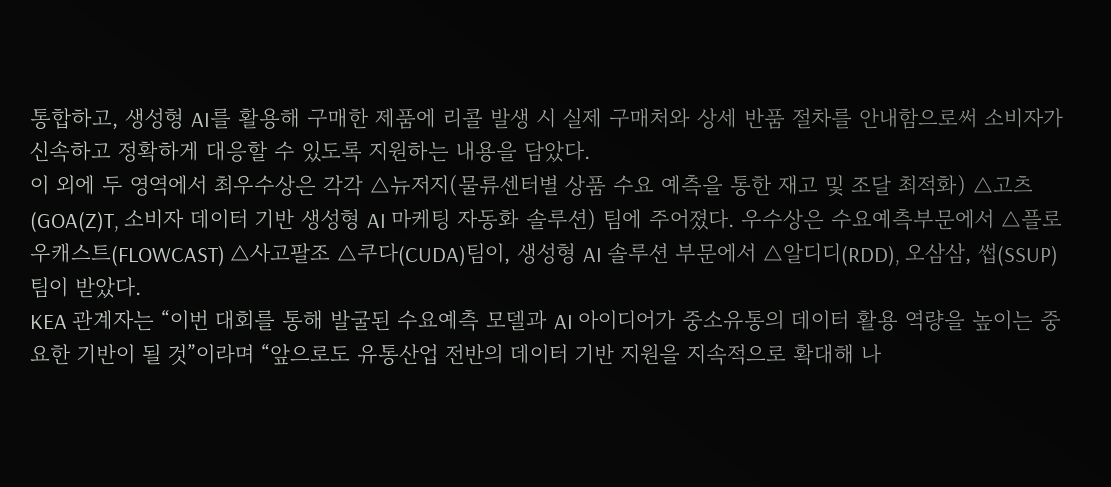통합하고, 생성형 AI를 활용해 구매한 제품에 리콜 발생 시 실제 구매처와 상세 반품 절차를 안내함으로써 소비자가 신속하고 정확하게 대응할 수 있도록 지원하는 내용을 담았다.
이 외에 두 영역에서 최우수상은 각각 △뉴저지(물류센터별 상품 수요 예측을 통한 재고 및 조달 최적화) △고츠(GOA(Z)T, 소비자 데이터 기반 생성형 AI 마케팅 자동화 솔루션) 팀에 주어졌다. 우수상은 수요예측부문에서 △플로우캐스트(FLOWCAST) △사고팔조 △쿠다(CUDA)팀이, 생성형 AI 솔루션 부문에서 △알디디(RDD), 오삼삼, 썹(SSUP) 팀이 받았다.
KEA 관계자는 “이번 대회를 통해 발굴된 수요예측 모델과 AI 아이디어가 중소유통의 데이터 활용 역량을 높이는 중요한 기반이 될 것”이라며 “앞으로도 유통산업 전반의 데이터 기반 지원을 지속적으로 확대해 나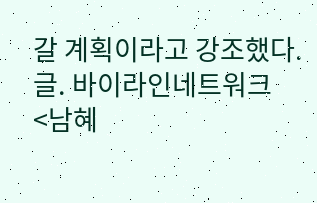갈 계획이라고 강조했다.
글. 바이라인네트워크
<남혜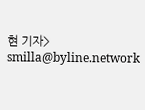현 기자> smilla@byline.network